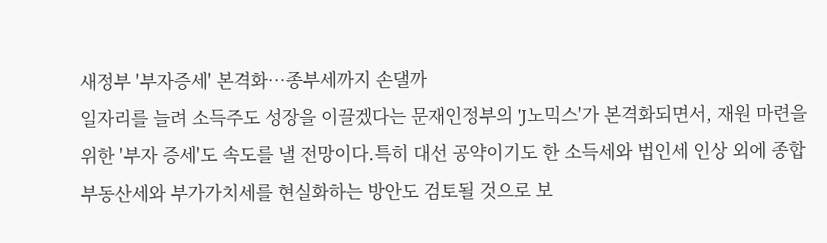새정부 '부자증세' 본격화…종부세까지 손댈까
일자리를 늘려 소득주도 성장을 이끌겠다는 문재인정부의 'J노믹스'가 본격화되면서, 재원 마련을 위한 '부자 증세'도 속도를 낼 전망이다.특히 대선 공약이기도 한 소득세와 법인세 인상 외에 종합부동산세와 부가가치세를 현실화하는 방안도 검토될 것으로 보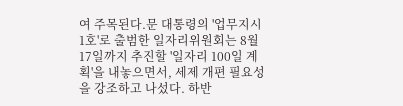여 주목된다.문 대통령의 '업무지시 1호'로 출범한 일자리위원회는 8월 17일까지 추진할 '일자리 100일 계획'을 내놓으면서, 세제 개편 필요성을 강조하고 나섰다. 하반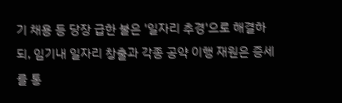기 채용 등 당장 급한 불은 '일자리 추경'으로 해결하되, 임기내 일자리 창출과 각종 공약 이행 재원은 증세를 통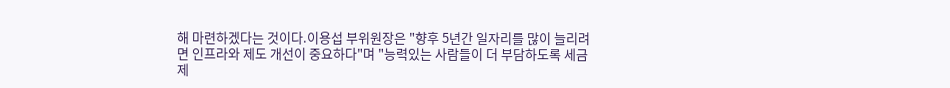해 마련하겠다는 것이다.이용섭 부위원장은 "향후 5년간 일자리를 많이 늘리려면 인프라와 제도 개선이 중요하다"며 "능력있는 사람들이 더 부담하도록 세금 제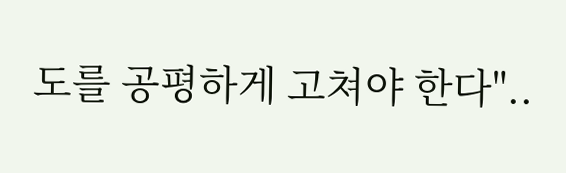도를 공평하게 고쳐야 한다"..